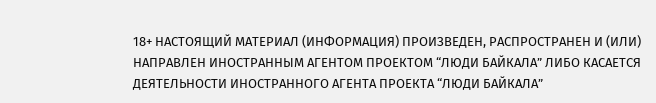18+ НАСТОЯЩИЙ МАТЕРИАЛ (ИНФОРМАЦИЯ) ПРОИЗВЕДЕН, РАСПРОСТРАНЕН И (ИЛИ) НАПРАВЛЕН ИНОСТРАННЫМ АГЕНТОМ ПРОЕКТОМ “ЛЮДИ БАЙКАЛА” ЛИБО КАСАЕТСЯ ДЕЯТЕЛЬНОСТИ ИНОСТРАННОГО АГЕНТА ПРОЕКТА “ЛЮДИ БАЙКАЛА”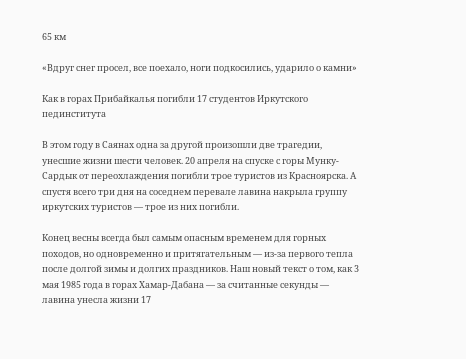65 км

«Вдруг снег просел, все поехало, ноги подкосились, ударило о камни»

Как в горах Прибайкалья погибли 17 студентов Иркутского пединститута

В этом году в Саянах одна за другой произошли две трагедии, унесшие жизни шести человек. 20 апреля на спуске с горы Мунку-Сардык от переохлаждения погибли трое туристов из Красноярска. А спустя всего три дня на соседнем перевале лавина накрыла группу иркутских туристов — трое из них погибли.

Конец весны всегда был самым опасным временем для горных походов, но одновременно и притягательным — из-за первого тепла после долгой зимы и долгих праздников. Наш новый текст о том, как 3 мая 1985 года в горах Хамар-Дабана — за считанные секунды — лавина унесла жизни 17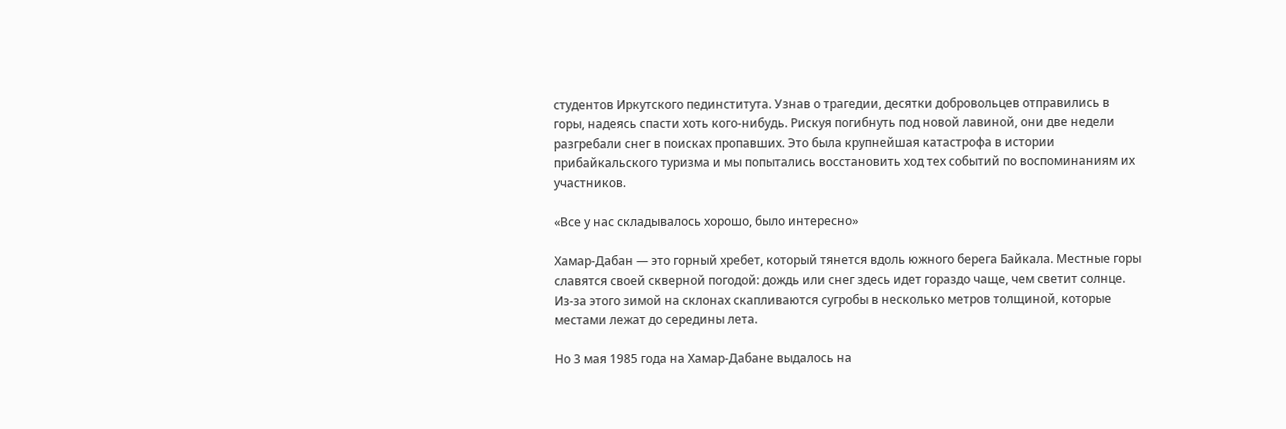студентов Иркутского пединститута. Узнав о трагедии, десятки добровольцев отправились в горы, надеясь спасти хоть кого-нибудь. Рискуя погибнуть под новой лавиной, они две недели разгребали снег в поисках пропавших. Это была крупнейшая катастрофа в истории прибайкальского туризма и мы попытались восстановить ход тех событий по воспоминаниям их участников.

«Все у нас складывалось хорошо, было интересно»

Хамар-Дабан — это горный хребет, который тянется вдоль южного берега Байкала. Местные горы славятся своей скверной погодой: дождь или снег здесь идет гораздо чаще, чем светит солнце. Из-за этого зимой на склонах скапливаются сугробы в несколько метров толщиной, которые местами лежат до середины лета.

Но 3 мая 1985 года на Хамар-Дабане выдалось на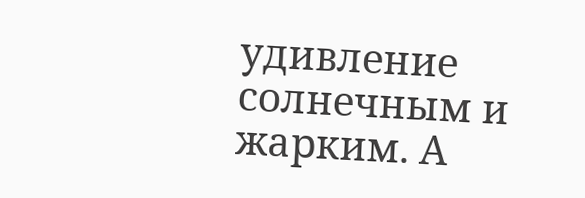удивление солнечным и жарким. А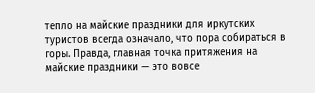тепло на майские праздники для иркутских туристов всегда означало, что пора собираться в горы. Правда, главная точка притяжения на майские праздники — это вовсе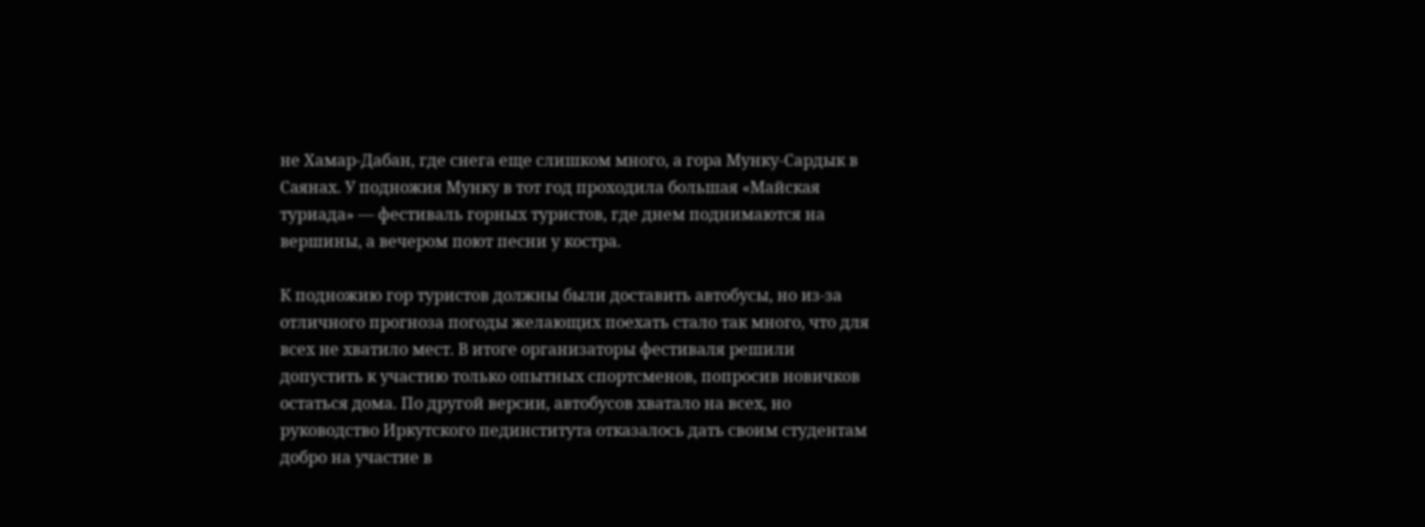не Хамар-Дабан, где снега еще слишком много, а гора Мунку-Сардык в Саянах. У подножия Мунку в тот год проходила большая «Майская туриада» — фестиваль горных туристов, где днем поднимаются на вершины, а вечером поют песни у костра.

К подножию гор туристов должны были доставить автобусы, но из-за отличного прогноза погоды желающих поехать стало так много, что для всех не хватило мест. В итоге организаторы фестиваля решили допустить к участию только опытных спортсменов, попросив новичков остаться дома. По другой версии, автобусов хватало на всех, но руководство Иркутского пединститута отказалось дать своим студентам добро на участие в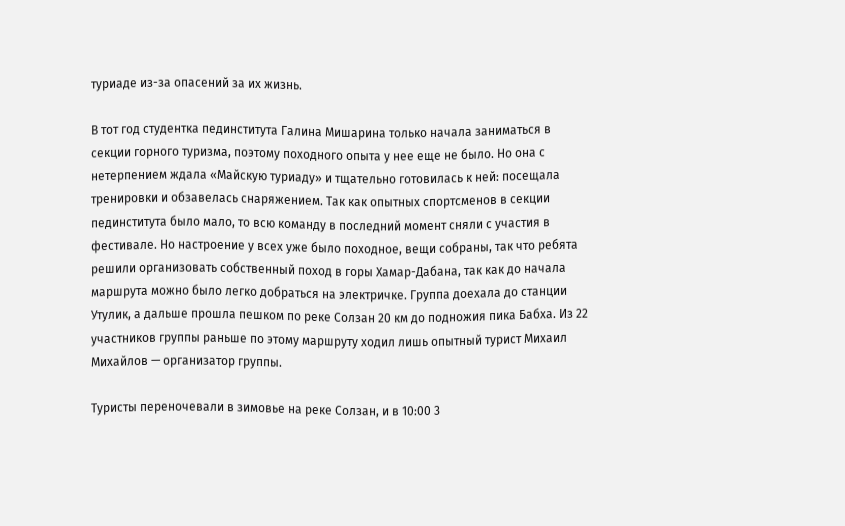туриаде из-за опасений за их жизнь.

В тот год студентка пединститута Галина Мишарина только начала заниматься в секции горного туризма, поэтому походного опыта у нее еще не было. Но она с нетерпением ждала «Майскую туриаду» и тщательно готовилась к ней: посещала тренировки и обзавелась снаряжением. Так как опытных спортсменов в секции пединститута было мало, то всю команду в последний момент сняли с участия в фестивале. Но настроение у всех уже было походное, вещи собраны, так что ребята решили организовать собственный поход в горы Хамар-Дабана, так как до начала маршрута можно было легко добраться на электричке. Группа доехала до станции Утулик, а дальше прошла пешком по реке Солзан 20 км до подножия пика Бабха. Из 22 участников группы раньше по этому маршруту ходил лишь опытный турист Михаил Михайлов — организатор группы.

Туристы переночевали в зимовье на реке Солзан, и в 10:00 3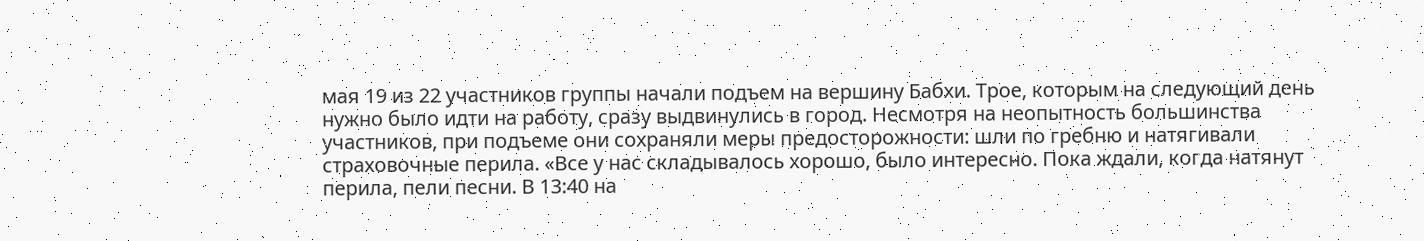мая 19 из 22 участников группы начали подъем на вершину Бабхи. Трое, которым на следующий день нужно было идти на работу, сразу выдвинулись в город. Несмотря на неопытность большинства участников, при подъеме они сохраняли меры предосторожности: шли по гребню и натягивали страховочные перила. «Все у нас складывалось хорошо, было интересно. Пока ждали, когда натянут перила, пели песни. В 13:40 на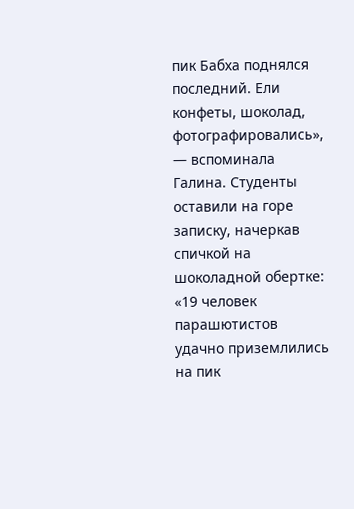пик Бабха поднялся последний. Ели конфеты, шоколад, фотографировались», — вспоминала Галина. Студенты оставили на горе записку, начеркав спичкой на шоколадной обертке: «19 человек парашютистов удачно приземлились на пик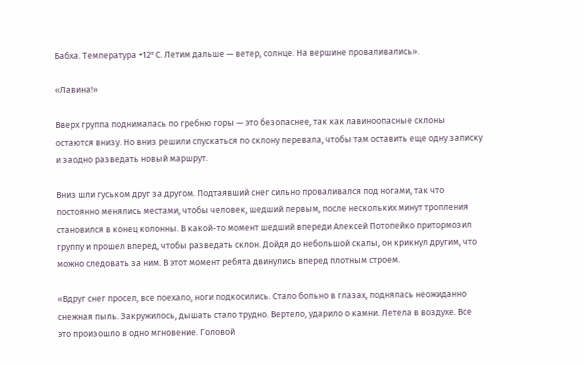Бабха. Температура +12°С. Летим дальше — ветер, солнце. На вершине проваливались».

«Лавина!»

Вверх группа поднималась по гребню горы — это безопаснее, так как лавиноопасные склоны остаются внизу. Но вниз решили спускаться по склону перевала, чтобы там оставить еще одну записку и заодно разведать новый маршрут.

Вниз шли гуськом друг за другом. Подтаявший снег сильно проваливался под ногами, так что постоянно менялись местами, чтобы человек, шедший первым, после нескольких минут тропления становился в конец колонны. В какой-то момент шедший впереди Алексей Потопейко притормозил группу и прошел вперед, чтобы разведать склон. Дойдя до небольшой скалы, он крикнул другим, что можно следовать за ним. В этот момент ребята двинулись вперед плотным строем.

«Вдруг снег просел, все поехало, ноги подкосились. Стало больно в глазах, поднялась неожиданно снежная пыль. Закружилось, дышать стало трудно. Вертело, ударило о камни. Летела в воздухе. Все это произошло в одно мгновение. Головой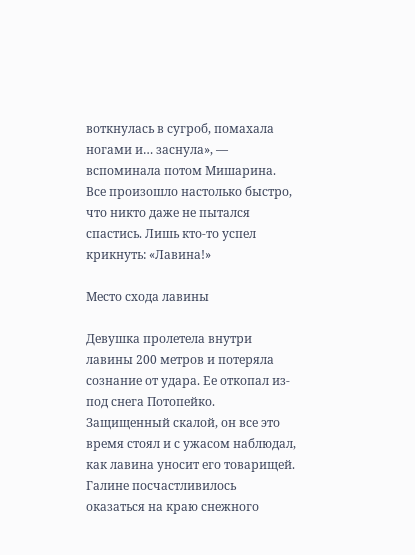воткнулась в сугроб, помахала ногами и… заснула», — вспоминала потом Мишарина. Все произошло настолько быстро, что никто даже не пытался спастись. Лишь кто-то успел крикнуть: «Лавина!»

Место схода лавины

Девушка пролетела внутри лавины 200 метров и потеряла сознание от удара. Ее откопал из-под снега Потопейко. Защищенный скалой, он все это время стоял и с ужасом наблюдал, как лавина уносит его товарищей. Галине посчастливилось оказаться на краю снежного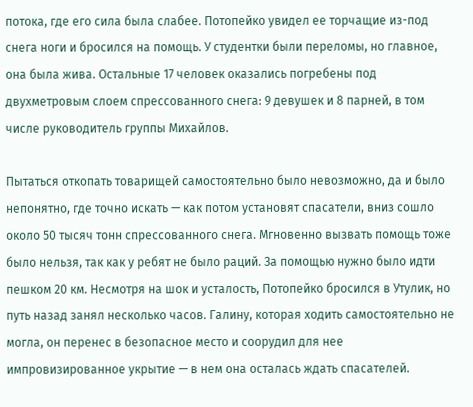потока, где его сила была слабее. Потопейко увидел ее торчащие из-под снега ноги и бросился на помощь. У студентки были переломы, но главное, она была жива. Остальные 17 человек оказались погребены под двухметровым слоем спрессованного снега: 9 девушек и 8 парней, в том числе руководитель группы Михайлов.

Пытаться откопать товарищей самостоятельно было невозможно, да и было непонятно, где точно искать — как потом установят спасатели, вниз сошло около 50 тысяч тонн спрессованного снега. Мгновенно вызвать помощь тоже было нельзя, так как у ребят не было раций. За помощью нужно было идти пешком 20 км. Несмотря на шок и усталость, Потопейко бросился в Утулик, но путь назад занял несколько часов. Галину, которая ходить самостоятельно не могла, он перенес в безопасное место и соорудил для нее импровизированное укрытие — в нем она осталась ждать спасателей.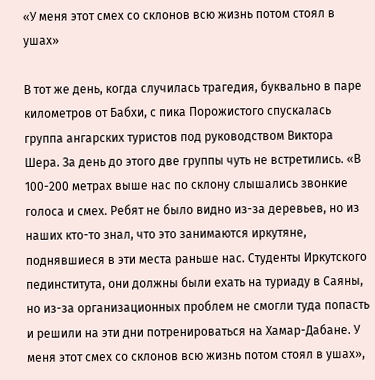«У меня этот смех со склонов всю жизнь потом стоял в ушах»

В тот же день, когда случилась трагедия, буквально в паре километров от Бабхи, с пика Порожистого спускалась группа ангарских туристов под руководством Виктора Шера. За день до этого две группы чуть не встретились. «В 100-200 метрах выше нас по склону слышались звонкие голоса и смех. Ребят не было видно из-за деревьев, но из наших кто-то знал, что это занимаются иркутяне, поднявшиеся в эти места раньше нас. Студенты Иркутского пединститута, они должны были ехать на туриаду в Саяны, но из-за организационных проблем не смогли туда попасть и решили на эти дни потренироваться на Хамар-Дабане. У меня этот смех со склонов всю жизнь потом стоял в ушах»,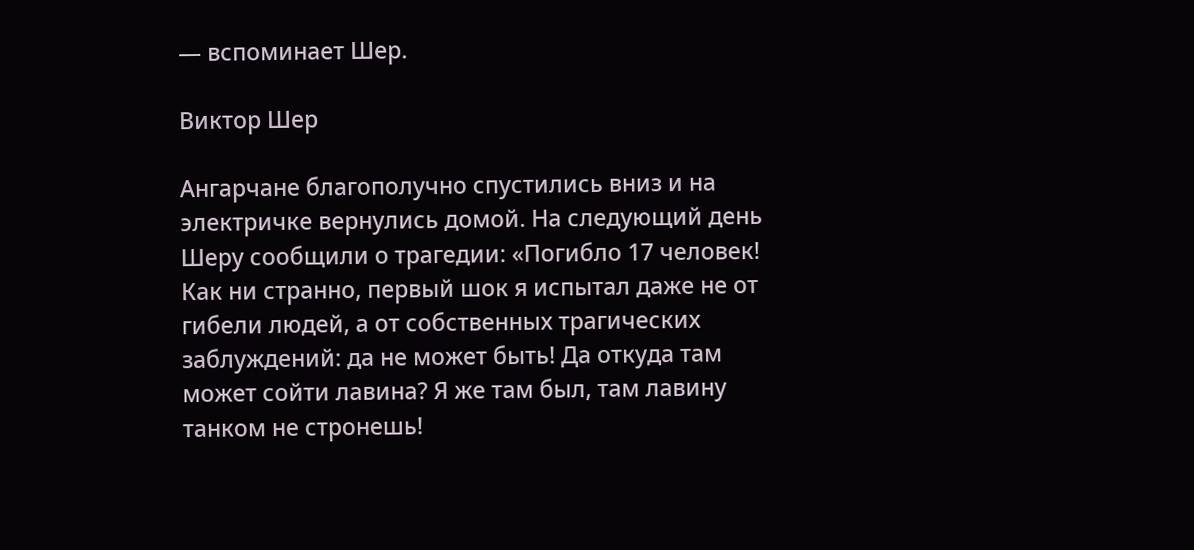— вспоминает Шер.

Виктор Шер

Ангарчане благополучно спустились вниз и на электричке вернулись домой. На следующий день Шеру сообщили о трагедии: «Погибло 17 человек! Как ни странно, первый шок я испытал даже не от гибели людей, а от собственных трагических заблуждений: да не может быть! Да откуда там может сойти лавина? Я же там был, там лавину танком не стронешь!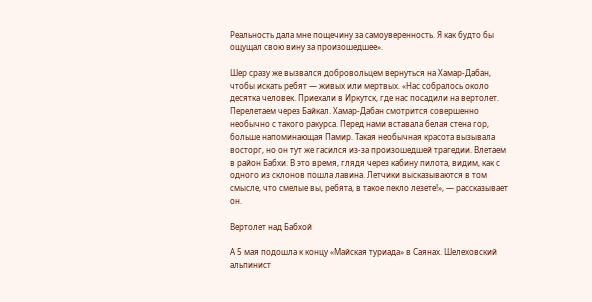Реальность дала мне пощечину за самоуверенность. Я как будто бы ощущал свою вину за произошедшее».

Шер сразу же вызвался добровольцем вернуться на Хамар-Дабан, чтобы искать ребят — живых или мертвых. «Нас собралось около десятка человек. Приехали в Иркутск, где нас посадили на вертолет. Перелетаем через Байкал. Хамар-Дабан смотрится совершенно необычно с такого ракурса. Перед нами вставала белая стена гор, больше напоминающая Памир. Такая необычная красота вызывала восторг, но он тут же гасился из-за произошедшей трагедии. Влетаем в район Бабхи. В это время, глядя через кабину пилота, видим, как с одного из склонов пошла лавина. Летчики высказываются в том смысле, что смелые вы, ребята, в такое пекло лезете!», — рассказывает он.

Вертолет над Бабхой

А 5 мая подошла к концу «Майская туриада» в Саянах. Шелеховский альпинист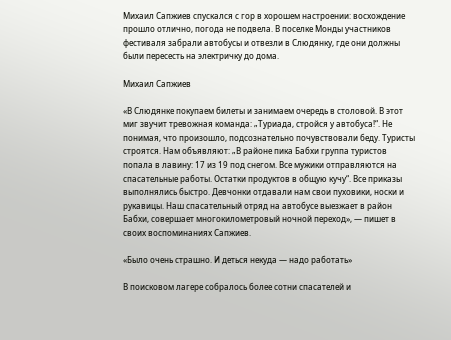Михаил Сапжиев спускался с гор в хорошем настроении: восхождение прошло отлично, погода не подвела. В поселке Монды участников фестиваля забрали автобусы и отвезли в Слюдянку, где они должны были пересесть на электричку до дома.

Михаил Сапжиев

«В Слюдянке покупаем билеты и занимаем очередь в столовой. В этот миг звучит тревожная команда: „Туриада, стройся у автобуса!“. Не понимая, что произошло, подсознательно почувствовали беду. Туристы строятся. Нам объявляют: „В районе пика Бабхи группа туристов попала в лавину: 17 из 19 под снегом. Все мужики отправляются на спасательные работы. Остатки продуктов в общую кучу“. Все приказы выполнялись быстро. Девчонки отдавали нам свои пуховики, носки и рукавицы. Наш спасательный отряд на автобусе выезжает в район Бабхи, совершает многокилометровый ночной переход», — пишет в своих воспоминаниях Сапжиев.

«Было очень страшно. И деться некуда — надо работать»

В поисковом лагере собралось более сотни спасателей и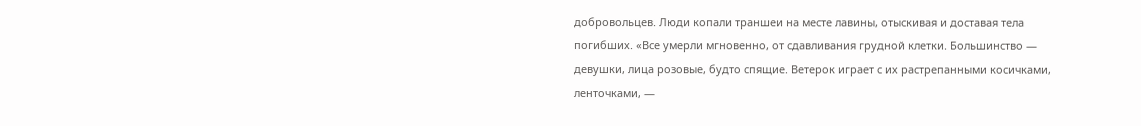добровольцев. Люди копали траншеи на месте лавины, отыскивая и доставая тела погибших. «Все умерли мгновенно, от сдавливания грудной клетки. Большинство — девушки, лица розовые, будто спящие. Ветерок играет с их растрепанными косичками, ленточками, —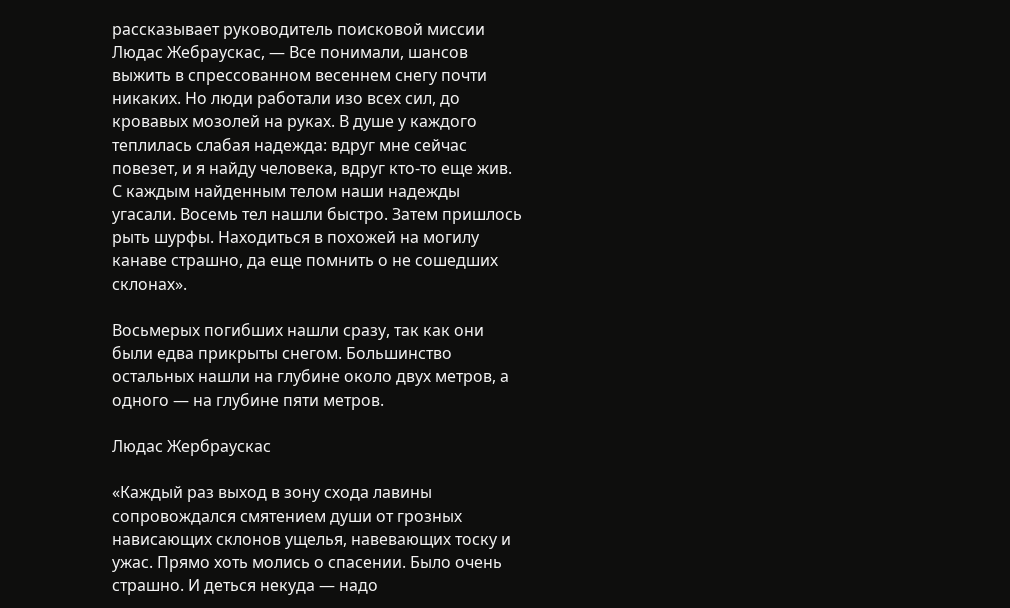рассказывает руководитель поисковой миссии Людас Жебраускас, — Все понимали, шансов выжить в спрессованном весеннем снегу почти никаких. Но люди работали изо всех сил, до кровавых мозолей на руках. В душе у каждого теплилась слабая надежда: вдруг мне сейчас повезет, и я найду человека, вдруг кто-то еще жив. С каждым найденным телом наши надежды угасали. Восемь тел нашли быстро. Затем пришлось рыть шурфы. Находиться в похожей на могилу канаве страшно, да еще помнить о не сошедших склонах».

Восьмерых погибших нашли сразу, так как они были едва прикрыты снегом. Большинство остальных нашли на глубине около двух метров, а одного — на глубине пяти метров.

Людас Жербраускас

«Каждый раз выход в зону схода лавины сопровождался смятением души от грозных нависающих склонов ущелья, навевающих тоску и ужас. Прямо хоть молись о спасении. Было очень страшно. И деться некуда — надо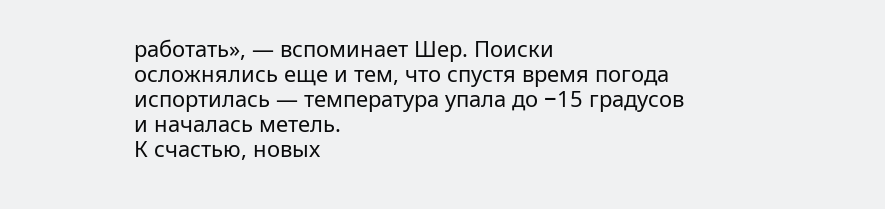работать», — вспоминает Шер. Поиски осложнялись еще и тем, что спустя время погода испортилась — температура упала до −15 градусов и началась метель.
К счастью, новых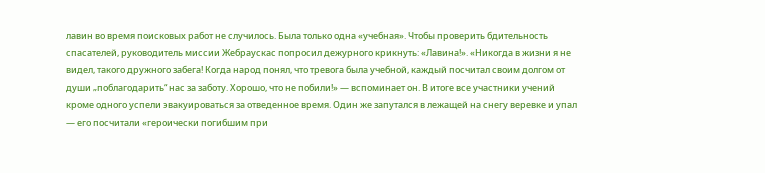лавин во время поисковых работ не случилось. Была только одна «учебная». Чтобы проверить бдительность спасателей, руководитель миссии Жебраускас попросил дежурного крикнуть: «Лавина!». «Никогда в жизни я не видел, такого дружного забега! Когда народ понял, что тревога была учебной, каждый посчитал своим долгом от души „поблагодарить“ нас за заботу. Хорошо, что не побили!» — вспоминает он. В итоге все участники учений кроме одного успели эвакуироваться за отведенное время. Один же запутался в лежащей на снегу веревке и упал — его посчитали «героически погибшим при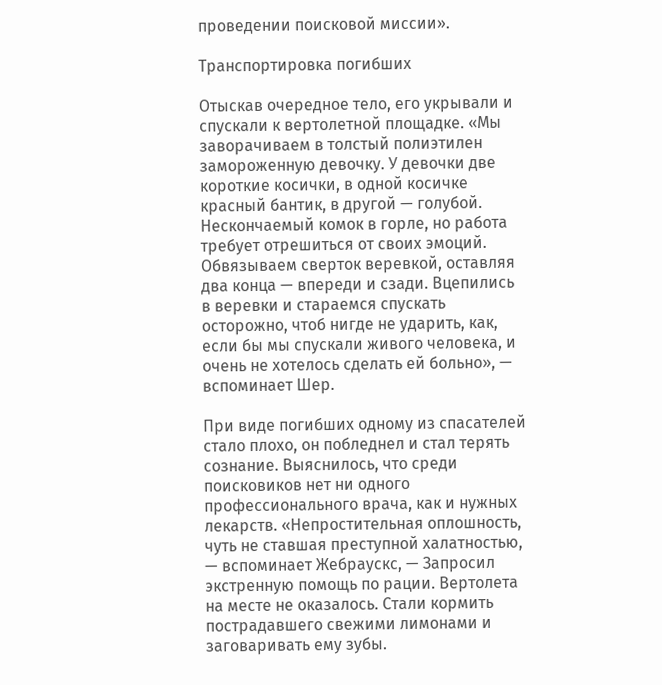проведении поисковой миссии».

Транспортировка погибших

Отыскав очередное тело, его укрывали и спускали к вертолетной площадке. «Мы заворачиваем в толстый полиэтилен замороженную девочку. У девочки две короткие косички, в одной косичке красный бантик, в другой — голубой. Нескончаемый комок в горле, но работа требует отрешиться от своих эмоций. Обвязываем сверток веревкой, оставляя два конца — впереди и сзади. Вцепились в веревки и стараемся спускать осторожно, чтоб нигде не ударить, как, если бы мы спускали живого человека, и очень не хотелось сделать ей больно», — вспоминает Шер.

При виде погибших одному из спасателей стало плохо, он побледнел и стал терять сознание. Выяснилось, что среди поисковиков нет ни одного профессионального врача, как и нужных лекарств. «Непростительная оплошность, чуть не ставшая преступной халатностью, — вспоминает Жебраускс, — Запросил экстренную помощь по рации. Вертолета на месте не оказалось. Стали кормить пострадавшего свежими лимонами и заговаривать ему зубы.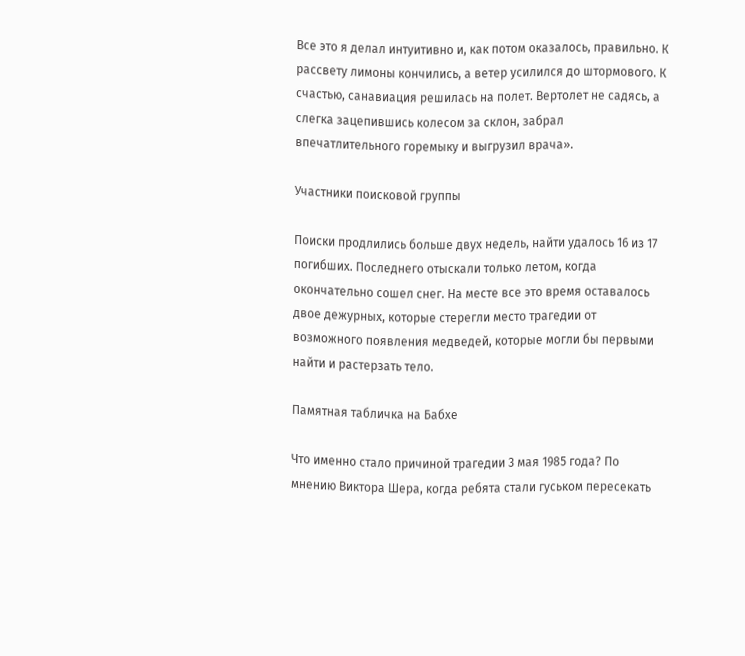Все это я делал интуитивно и, как потом оказалось, правильно. К рассвету лимоны кончились, а ветер усилился до штормового. К счастью, санавиация решилась на полет. Вертолет не садясь, а слегка зацепившись колесом за склон, забрал впечатлительного горемыку и выгрузил врача».

Участники поисковой группы

Поиски продлились больше двух недель, найти удалось 16 из 17 погибших. Последнего отыскали только летом, когда окончательно сошел снег. На месте все это время оставалось двое дежурных, которые стерегли место трагедии от возможного появления медведей, которые могли бы первыми найти и растерзать тело.

Памятная табличка на Бабхе

Что именно стало причиной трагедии 3 мая 1985 года? По мнению Виктора Шера, когда ребята стали гуськом пересекать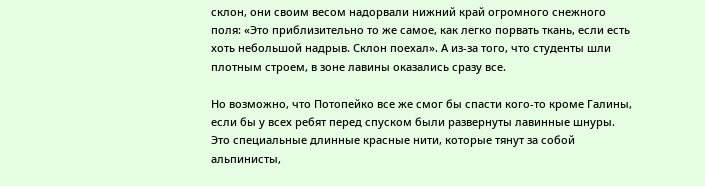склон, они своим весом надорвали нижний край огромного снежного поля: «Это приблизительно то же самое, как легко порвать ткань, если есть хоть небольшой надрыв. Склон поехал». А из-за того, что студенты шли плотным строем, в зоне лавины оказались сразу все.

Но возможно, что Потопейко все же смог бы спасти кого-то кроме Галины, если бы у всех ребят перед спуском были развернуты лавинные шнуры. Это специальные длинные красные нити, которые тянут за собой альпинисты,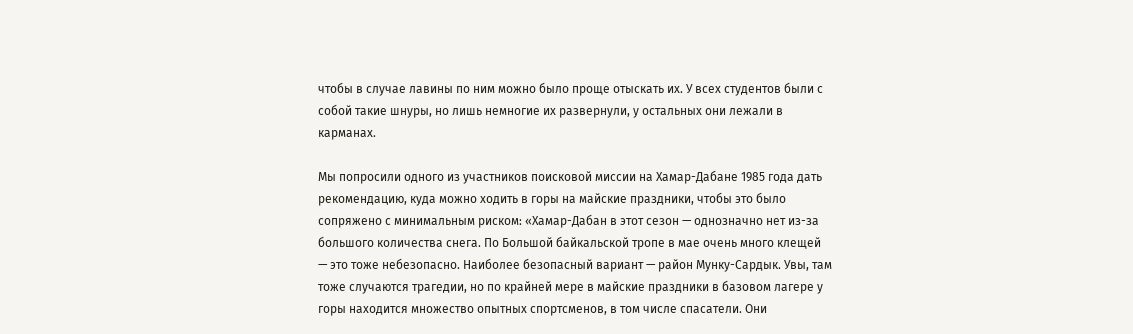чтобы в случае лавины по ним можно было проще отыскать их. У всех студентов были с собой такие шнуры, но лишь немногие их развернули, у остальных они лежали в карманах.

Мы попросили одного из участников поисковой миссии на Хамар-Дабане 1985 года дать рекомендацию, куда можно ходить в горы на майские праздники, чтобы это было сопряжено с минимальным риском: «Хамар-Дабан в этот сезон — однозначно нет из-за большого количества снега. По Большой байкальской тропе в мае очень много клещей — это тоже небезопасно. Наиболее безопасный вариант — район Мунку-Сардык. Увы, там тоже случаются трагедии, но по крайней мере в майские праздники в базовом лагере у горы находится множество опытных спортсменов, в том числе спасатели. Они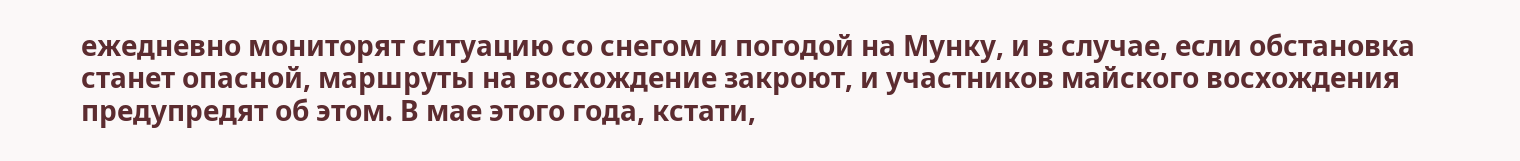ежедневно мониторят ситуацию со снегом и погодой на Мунку, и в случае, если обстановка станет опасной, маршруты на восхождение закроют, и участников майского восхождения предупредят об этом. В мае этого года, кстати,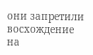они запретили восхождение на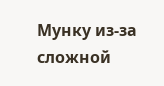Мунку из-за сложной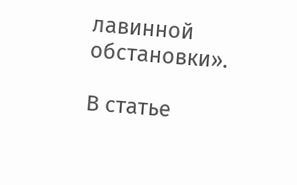лавинной обстановки».

В статье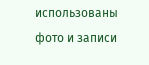использованы фото и записи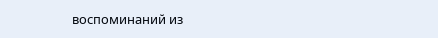воспоминаний из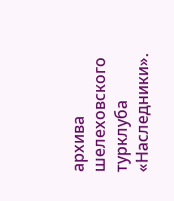архива шелеховского турклуба «Наследники».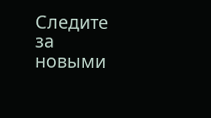Следите за новыми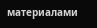материалами